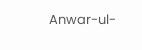Anwar-ul-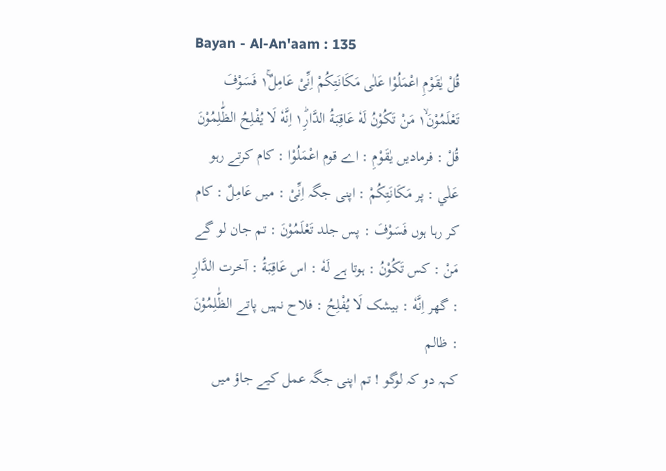Bayan - Al-An'aam : 135
قُلْ یٰقَوْمِ اعْمَلُوْا عَلٰى مَكَانَتِكُمْ اِنِّیْ عَامِلٌ١ۚ فَسَوْفَ تَعْلَمُوْنَ١ۙ مَنْ تَكُوْنُ لَهٗ عَاقِبَةُ الدَّارِ١ؕ اِنَّهٗ لَا یُفْلِحُ الظّٰلِمُوْنَ
قُلْ : فرمادیں يٰقَوْمِ : اے قوم اعْمَلُوْا : کام کرتے رہو عَلٰي : پر مَكَانَتِكُمْ : اپنی جگہ اِنِّىْ : میں عَامِلٌ : کام کر رہا ہوں فَسَوْفَ : پس جلد تَعْلَمُوْنَ : تم جان لو گے مَنْ : کس تَكُوْنُ : ہوتا ہے لَهٗ : اس عَاقِبَةُ : آخرت الدَّارِ : گھر اِنَّهٗ : بیشک لَا يُفْلِحُ : فلاح نہیں پاتے الظّٰلِمُوْنَ : ظالم
کہہ دو کہ لوگو ! تم اپنی جگہ عمل کیے جاؤ میں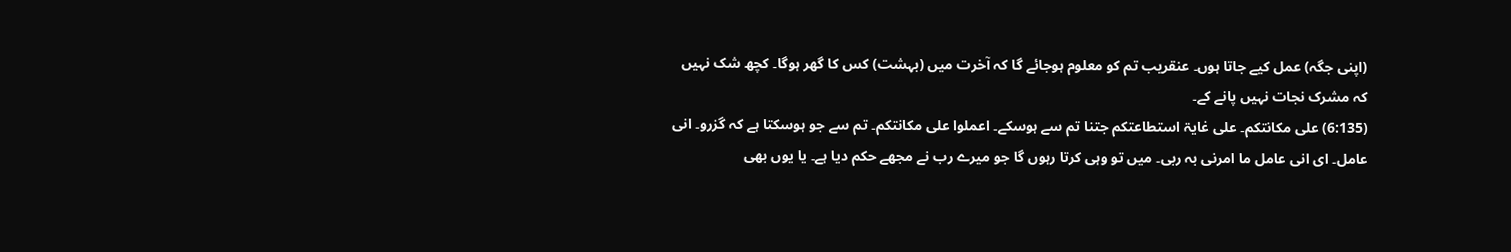(اپنی جگہ) عمل کیے جاتا ہوں۔ عنقریب تم کو معلوم ہوجائے گا کہ آخرت میں (بہشت) کس کا گھر ہوگا۔ کچھ شک نہیں کہ مشرک نجات نہیں پانے کے۔
(6:135) علی مکانتکم۔ علی غایۃ استطاعتکم جتنا تم سے ہوسکے۔ اعملوا علی مکانتکم۔ تم سے جو ہوسکتا ہے کہ گزرو۔ انی عامل۔ ای انی عامل ما امرنی بہ ربی۔ میں تو وہی کرتا رہوں گا جو میرے رب نے مجھے حکم دیا ہے۔ یا یوں بھی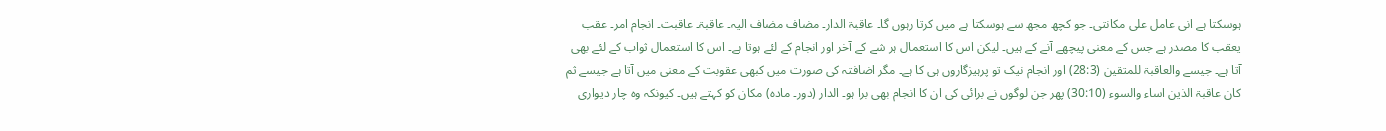ہوسکتا ہے انی عامل علی مکانتی۔ جو کچھ مجھ سے ہوسکتا ہے میں کرتا رہوں گا۔ عاقبۃ الدار۔ مضاف مضاف الیہ۔ عاقبۃ۔ عاقبت۔ انجام امر۔ عقب یعقب کا مصدر ہے جس کے معنی پیچھے آنے کے ہیں۔ لیکن اس کا استعمال ہر شے کے آخر اور انجام کے لئے ہوتا ہے۔ اس کا استعمال ثواب کے لئے بھی آتا ہے۔ جیسے والعاقبۃ للمتقین (28:3) اور انجام نیک تو پرہیزگاروں ہی کا ہے۔ مگر اضافتہ کی صورت میں کبھی عقوبت کے معنی میں آتا ہے جیسے ثم کان عاقبۃ الذین اساء والسوء (30:10) پھر جن لوگوں نے برائی کی ان کا انجام بھی برا ہو۔ الدار (دور۔ مادہ) مکان کو کہتے ہیں۔ کیونکہ وہ چار دیواری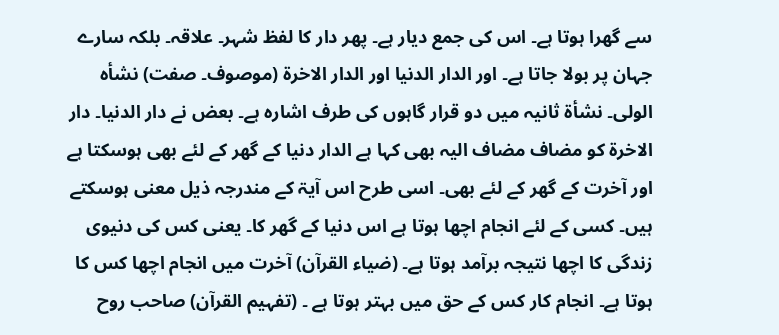سے گھرا ہوتا ہے۔ اس کی جمع دیار ہے۔ پھر دار کا لفظ شہر۔ علاقہ۔ بلکہ سارے جہان پر بولا جاتا ہے۔ اور الدار الدنیا اور الدار الاخرۃ (موصوف۔ صفت) نشأہ الولی۔ نشأۃ ثانیہ میں دو قرار گاہوں کی طرف اشارہ ہے۔ بعض نے دار الدنیا۔ دار الاخرۃ کو مضاف مضاف الیہ بھی کہا ہے الدار دنیا کے گھر کے لئے بھی ہوسکتا ہے اور آخرت کے گھر کے لئے بھی۔ اسی طرح اس آیۃ کے مندرجہ ذیل معنی ہوسکتے ہیں۔ کسی کے لئے انجام اچھا ہوتا ہے اس دنیا کے گھر کا۔ یعنی کس کی دنیوی زندگی کا اچھا نتیجہ برآمد ہوتا ہے۔ (ضیاء القرآن) آخرت میں انجام اچھا کس کا ہوتا ہے۔ انجام کار کس کے حق میں بہتر ہوتا ہے ۔ (تفہیم القرآن) صاحب روح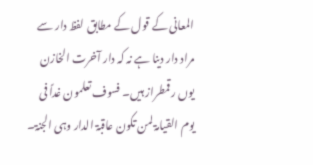المعانی کے قول کے مطابق لفظ دار سے مراد دار دینا ہے نہ کہ دار آخرت الخازن یوں رقمطراز ہیں۔ فسوف تعلمون غداً فی یوم القیامۃ لمن تکون عاقبۃ الدار وہی الجنۃ۔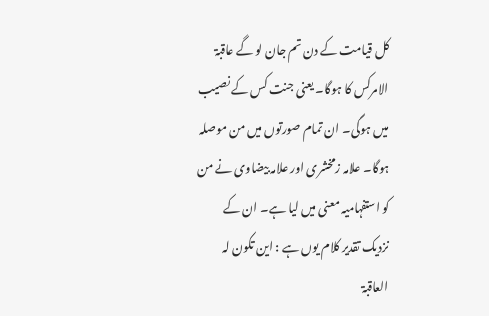کل قیامت کے دن تم جان لو گے عاقبۃ الامرکس کا ہوگا۔ یعنی جنت کس کے نصیب میں ہوگی۔ ان تمام صورتوں میں من موصلہ ہوگا۔ علامہ زمخشری اور علامہ بیضاوی نے من کو استفہامیہ معنی میں لیا ہے۔ ان کے نزدیک تقدیر کلام یوں ہے : این تکون لہ العاقبۃ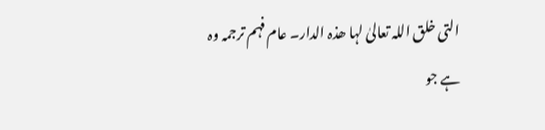التی خلق اللہ تعالیٰ لہا ھذہ الدار۔ عام فہم ترجمہ وہ ہے جو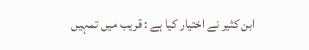ابن کثیر نے اختیار کیا ہے : قریب میں تمہیں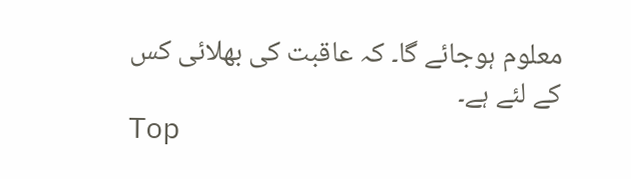معلوم ہوجائے گا۔ کہ عاقبت کی بھلائی کس کے لئے ہے۔
Top